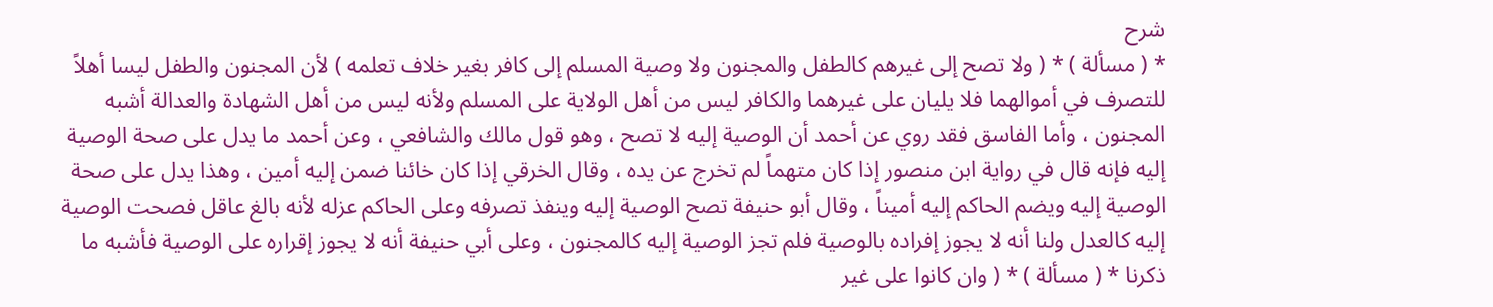شرح
* ( مسألة ) * ( ولا تصح إلى غيرهم كالطفل والمجنون ولا وصية المسلم إلى كافر بغير خلاف تعلمه ) لأن المجنون والطفل ليسا أهلاً للتصرف في أموالهما فلا يليان على غيرهما والكافر ليس من أهل الولاية على المسلم ولأنه ليس من أهل الشهادة والعدالة أشبه المجنون ، وأما الفاسق فقد روي عن أحمد أن الوصية إليه لا تصح ، وهو قول مالك والشافعي ، وعن أحمد ما يدل على صحة الوصية إليه فإنه قال في رواية ابن منصور إذا كان متهماً لم تخرج عن يده ، وقال الخرقي إذا كان خائنا ضمن إليه أمين ، وهذا يدل على صحة الوصية إليه ويضم الحاكم إليه أميناً ، وقال أبو حنيفة تصح الوصية إليه وينفذ تصرفه وعلى الحاكم عزله لأنه بالغ عاقل فصحت الوصية إليه كالعدل ولنا أنه لا يجوز إفراده بالوصية فلم تجز الوصية إليه كالمجنون ، وعلى أبي حنيفة أنه لا يجوز إقراره على الوصية فأشبه ما ذكرنا * ( مسألة ) * ( وان كانوا على غير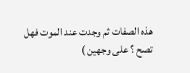هذه الصفات ثم وجدت عند الموت فهل تصح ؟ على وجهين )